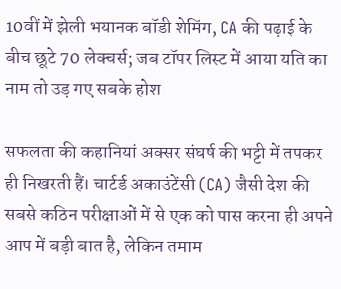10वीं में झेली भयानक बॉडी शेमिंग, CA की पढ़ाई के बीच छूटे 70 लेक्चर्स; जब टॉपर लिस्ट में आया यति का नाम तो उड़ गए सबके होश

सफलता की कहानियां अक्सर संघर्ष की भट्टी में तपकर ही निखरती हैं। चार्टर्ड अकाउंटेंसी (CA) जैसी देश की सबसे कठिन परीक्षाओं में से एक को पास करना ही अपने आप में बड़ी बात है, लेकिन तमाम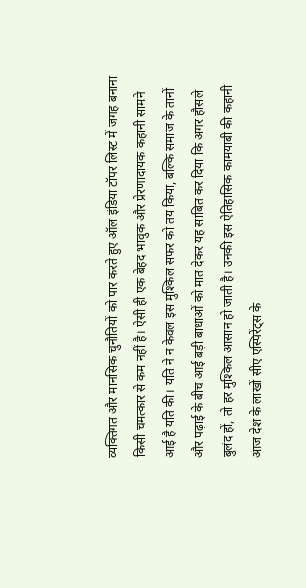व्यक्तिगत और मानसिक चुनौतियों को पार करते हुए ऑल इंडिया टॉपर लिस्ट में जगह बनाना किसी चमत्कार से कम नहीं है। ऐसी ही एक बेहद भावुक और प्रेरणादायक कहानी सामने आई है यति की। यति ने न केवल इस मुश्किल सफर को तय किया, बल्कि समाज के तानों और पढ़ाई के बीच आई बड़ी बाधाओं को मात देकर यह साबित कर दिया कि अगर हौसले बुलंद हों, तो हर मुश्किल आसान हो जाती है। उनकी इस ऐतिहासिक कामयाबी की कहानी आज देश के लाखों सीए एस्पिरेंट्स के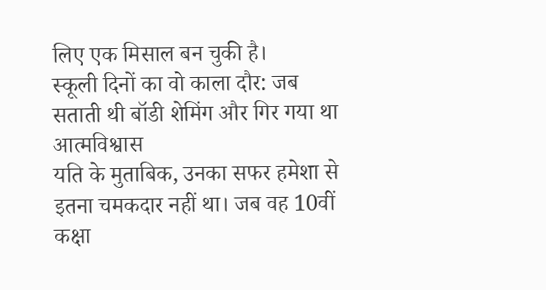लिए एक मिसाल बन चुकी है।
स्कूली दिनों का वो काला दौर: जब सताती थी बॉडी शेमिंग और गिर गया था आत्मविश्वास
यति के मुताबिक, उनका सफर हमेशा से इतना चमकदार नहीं था। जब वह 10वीं कक्षा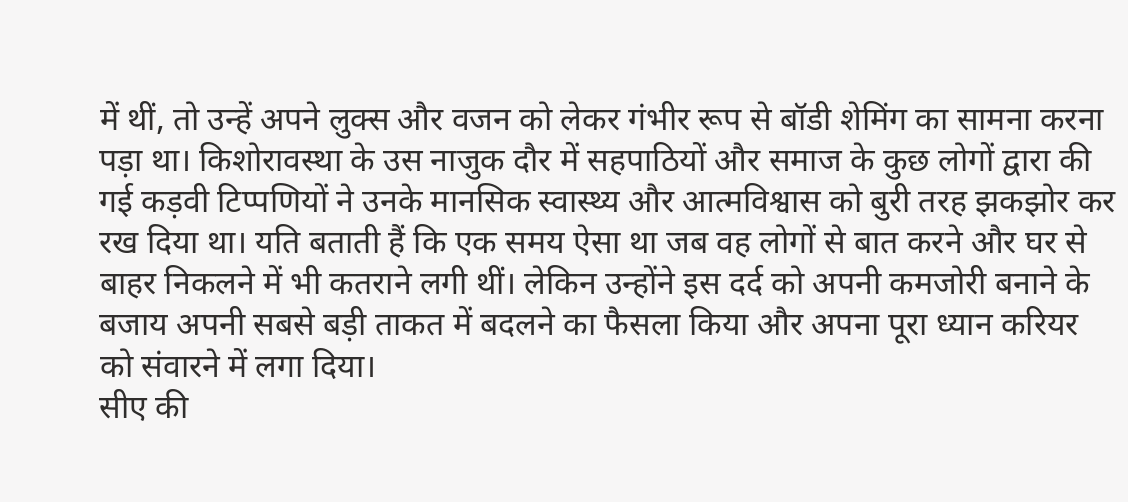में थीं, तो उन्हें अपने लुक्स और वजन को लेकर गंभीर रूप से बॉडी शेमिंग का सामना करना पड़ा था। किशोरावस्था के उस नाजुक दौर में सहपाठियों और समाज के कुछ लोगों द्वारा की गई कड़वी टिप्पणियों ने उनके मानसिक स्वास्थ्य और आत्मविश्वास को बुरी तरह झकझोर कर रख दिया था। यति बताती हैं कि एक समय ऐसा था जब वह लोगों से बात करने और घर से बाहर निकलने में भी कतराने लगी थीं। लेकिन उन्होंने इस दर्द को अपनी कमजोरी बनाने के बजाय अपनी सबसे बड़ी ताकत में बदलने का फैसला किया और अपना पूरा ध्यान करियर को संवारने में लगा दिया।
सीए की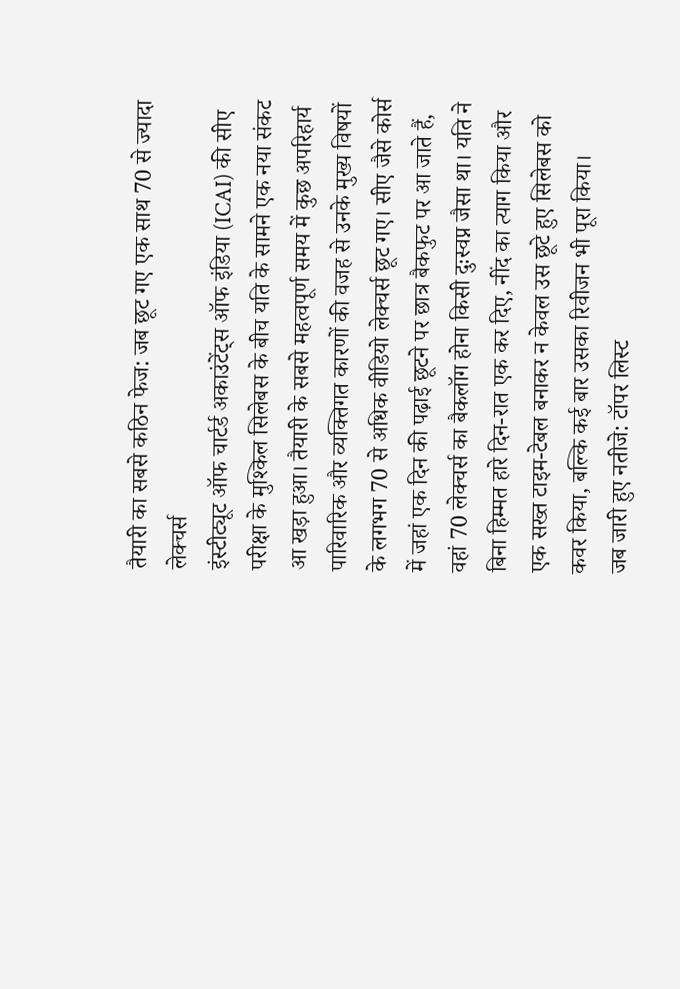तैयारी का सबसे कठिन फेज: जब छूट गए एक साथ 70 से ज्यादा लेक्चर्स
इंस्टीट्यूट ऑफ चार्टर्ड अकाउंटेंट्स ऑफ इंडिया (ICAI) की सीए परीक्षा के मुश्किल सिलेबस के बीच यति के सामने एक नया संकट आ खड़ा हुआ। तैयारी के सबसे महत्वपूर्ण समय में कुछ अपरिहार्य पारिवारिक और व्यक्तिगत कारणों की वजह से उनके मुख्य विषयों के लगभग 70 से अधिक वीडियो लेक्चर्स छूट गए। सीए जैसे कोर्स में जहां एक दिन की पढ़ाई छूटने पर छात्र बैकफुट पर आ जाते हैं, वहां 70 लेक्चर्स का बैकलॉग होना किसी दुःस्वप्न जैसा था। यति ने बिना हिम्मत हारे दिन-रात एक कर दिए, नींद का त्याग किया और एक सख्त टाइम-टेबल बनाकर न केवल उस छूटे हुए सिलेबस को कवर किया, बल्कि कई बार उसका रिवीजन भी पूरा किया।
जब जारी हुए नतीजे: टॉपर लिस्ट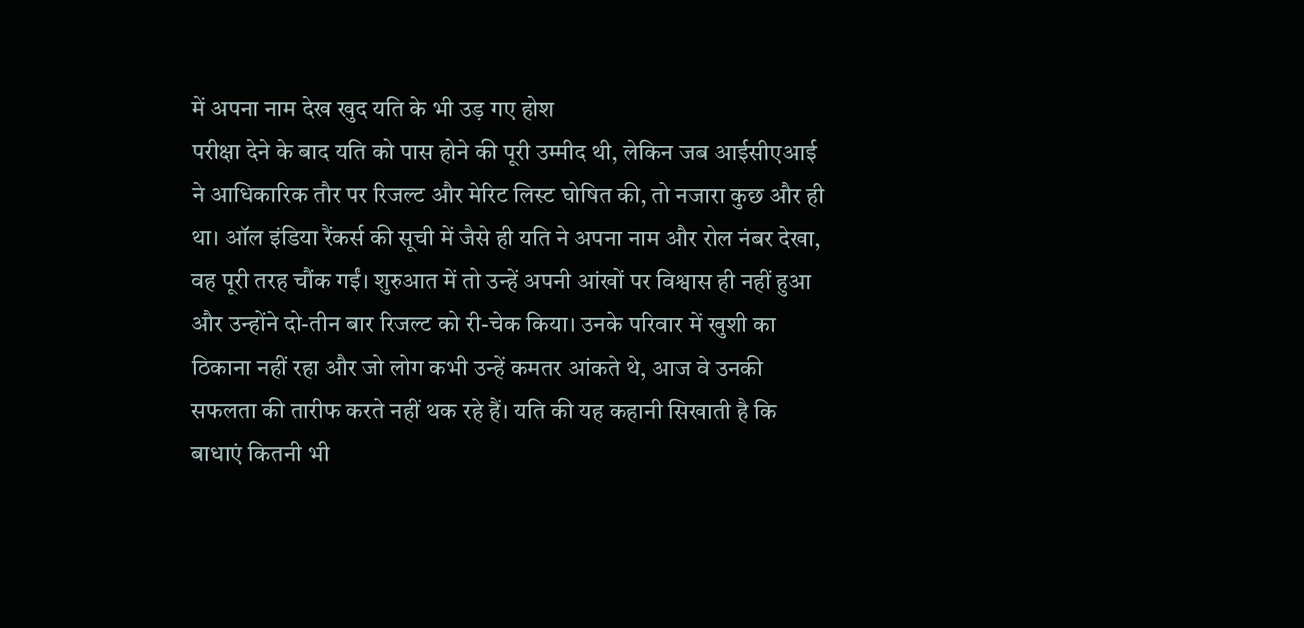में अपना नाम देख खुद यति के भी उड़ गए होश
परीक्षा देने के बाद यति को पास होने की पूरी उम्मीद थी, लेकिन जब आईसीएआई ने आधिकारिक तौर पर रिजल्ट और मेरिट लिस्ट घोषित की, तो नजारा कुछ और ही था। ऑल इंडिया रैंकर्स की सूची में जैसे ही यति ने अपना नाम और रोल नंबर देखा, वह पूरी तरह चौंक गईं। शुरुआत में तो उन्हें अपनी आंखों पर विश्वास ही नहीं हुआ और उन्होंने दो-तीन बार रिजल्ट को री-चेक किया। उनके परिवार में खुशी का ठिकाना नहीं रहा और जो लोग कभी उन्हें कमतर आंकते थे, आज वे उनकी सफलता की तारीफ करते नहीं थक रहे हैं। यति की यह कहानी सिखाती है कि बाधाएं कितनी भी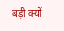बड़ी क्यों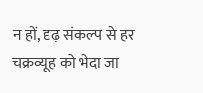न हों, दृढ़ संकल्प से हर चक्रव्यूह को भेदा जा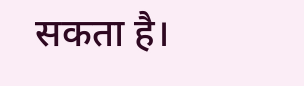सकता है।